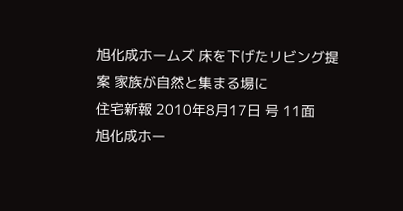旭化成ホームズ 床を下げたリビング提案 家族が自然と集まる場に
住宅新報 2010年8月17日 号 11面
旭化成ホー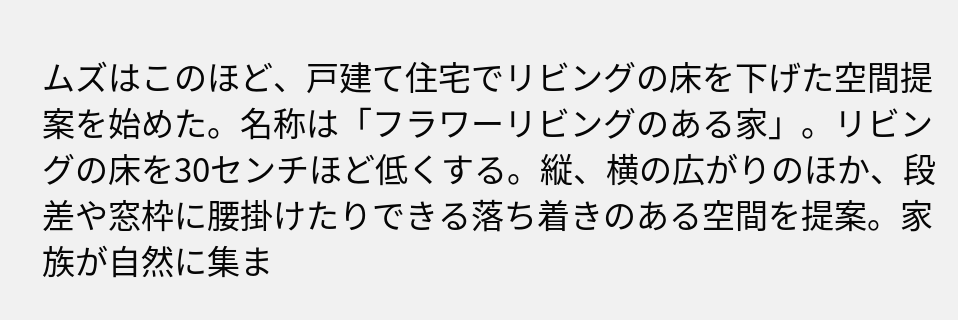ムズはこのほど、戸建て住宅でリビングの床を下げた空間提案を始めた。名称は「フラワーリビングのある家」。リビングの床を30センチほど低くする。縦、横の広がりのほか、段差や窓枠に腰掛けたりできる落ち着きのある空間を提案。家族が自然に集ま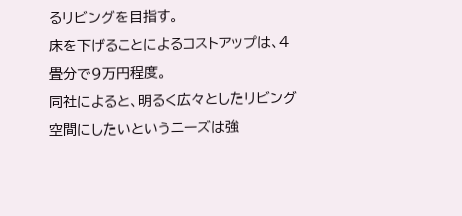るリビングを目指す。
床を下げることによるコストアップは、4畳分で9万円程度。
同社によると、明るく広々としたリビング空間にしたいというニーズは強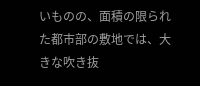いものの、面積の限られた都市部の敷地では、大きな吹き抜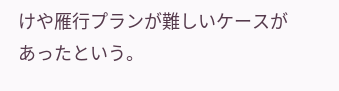けや雁行プランが難しいケースがあったという。